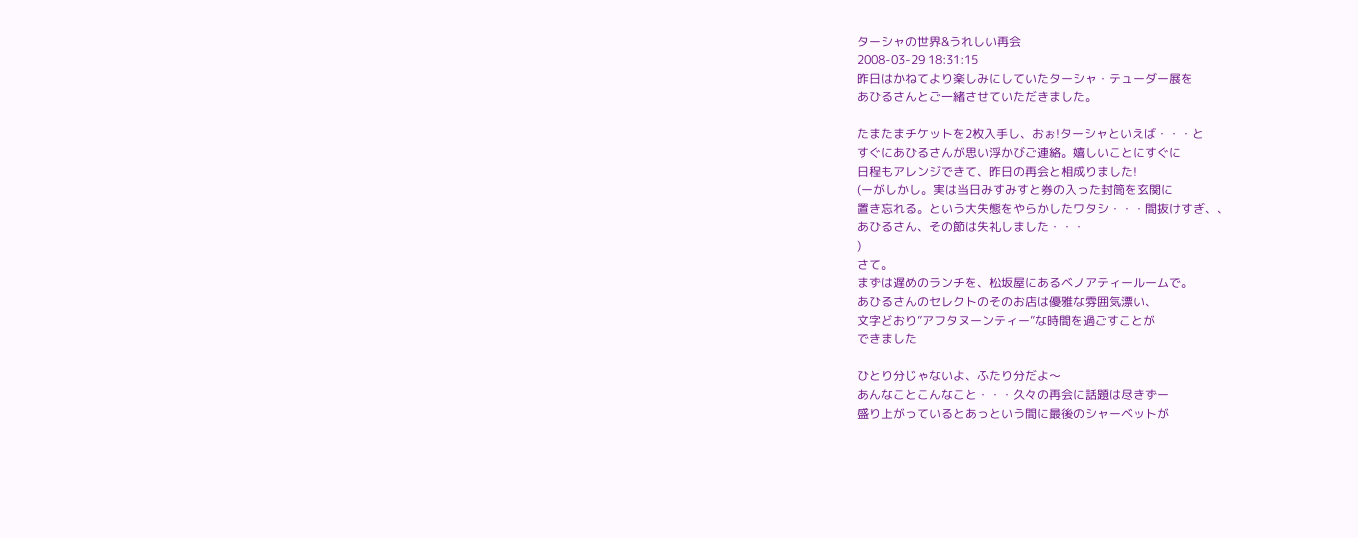ターシャの世界&うれしい再会
2008-03-29 18:31:15
昨日はかねてより楽しみにしていたターシャ・テューダー展を
あひるさんとご一緒させていただきました。

たまたまチケットを2枚入手し、おぉ!ターシャといえば・・・と
すぐにあひるさんが思い浮かびご連絡。嬉しいことにすぐに
日程もアレンジできて、昨日の再会と相成りました!
(ーがしかし。実は当日みすみすと券の入った封筒を玄関に
置き忘れる。という大失態をやらかしたワタシ・・・間抜けすぎ、、
あひるさん、その節は失礼しました・・・
)
さて。
まずは遅めのランチを、松坂屋にあるベノアティールームで。
あひるさんのセレクトのそのお店は優雅な雰囲気漂い、
文字どおり”アフタヌーンティー”な時間を過ごすことが
できました

ひとり分じゃないよ、ふたり分だよ〜
あんなことこんなこと・・・久々の再会に話題は尽きずー
盛り上がっているとあっという間に最後のシャーベットが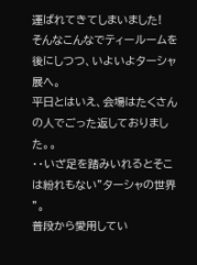運ばれてきてしまいました!
そんなこんなでティールームを後にしつつ、いよいよターシャ展へ。
平日とはいえ、会場はたくさんの人でごった返しておりました。。
・・いざ足を踏みいれるとそこは紛れもない”ターシャの世界
”。
普段から愛用してい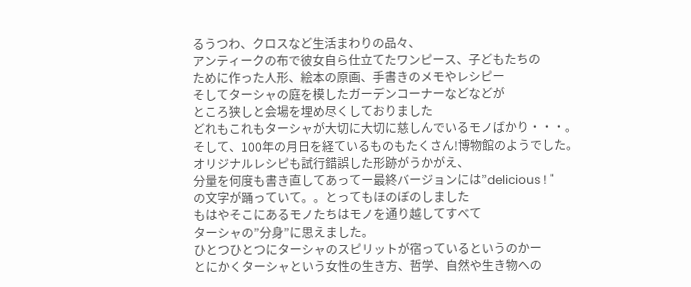るうつわ、クロスなど生活まわりの品々、
アンティークの布で彼女自ら仕立てたワンピース、子どもたちの
ために作った人形、絵本の原画、手書きのメモやレシピー
そしてターシャの庭を模したガーデンコーナーなどなどが
ところ狭しと会場を埋め尽くしておりました
どれもこれもターシャが大切に大切に慈しんでいるモノばかり・・・。
そして、100年の月日を経ているものもたくさん!博物館のようでした。
オリジナルレシピも試行錯誤した形跡がうかがえ、
分量を何度も書き直してあってー最終バージョンには”delicious ! "
の文字が踊っていて。。とってもほのぼのしました
もはやそこにあるモノたちはモノを通り越してすべて
ターシャの”分身”に思えました。
ひとつひとつにターシャのスピリットが宿っているというのかー
とにかくターシャという女性の生き方、哲学、自然や生き物への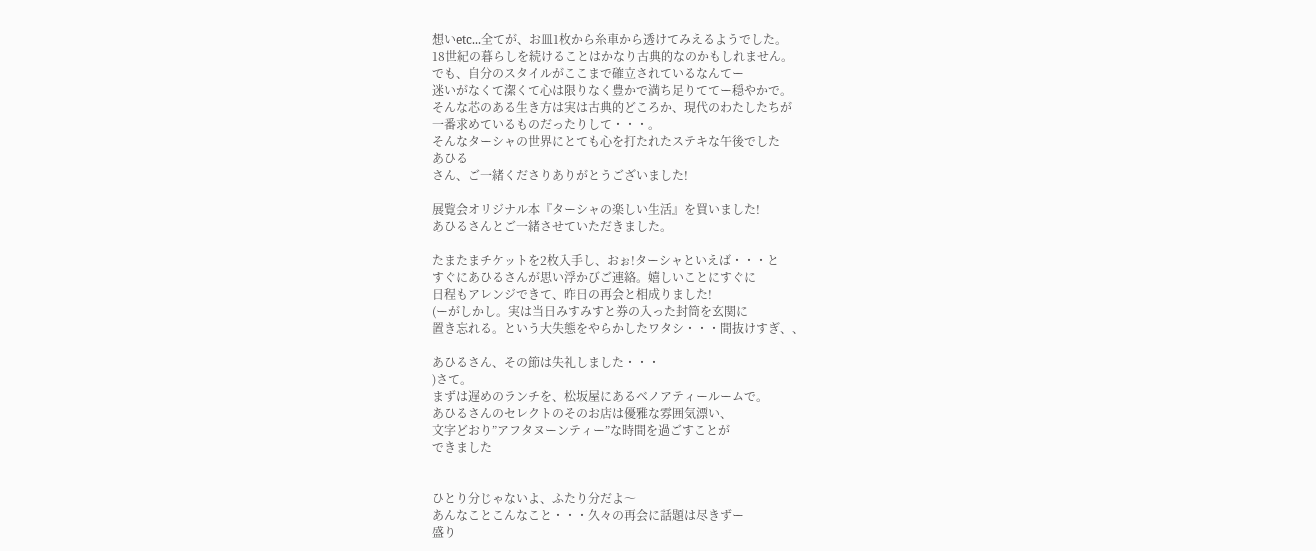想いetc...全てが、お皿1枚から糸車から透けてみえるようでした。
18世紀の暮らしを続けることはかなり古典的なのかもしれません。
でも、自分のスタイルがここまで確立されているなんてー
迷いがなくて潔くて心は限りなく豊かで満ち足りててー穏やかで。
そんな芯のある生き方は実は古典的どころか、現代のわたしたちが
一番求めているものだったりして・・・。
そんなターシャの世界にとても心を打たれたステキな午後でした
あひる
さん、ご一緒くださりありがとうございました!

展覧会オリジナル本『ターシャの楽しい生活』を買いました!
あひるさんとご一緒させていただきました。

たまたまチケットを2枚入手し、おぉ!ターシャといえば・・・と
すぐにあひるさんが思い浮かびご連絡。嬉しいことにすぐに
日程もアレンジできて、昨日の再会と相成りました!
(ーがしかし。実は当日みすみすと券の入った封筒を玄関に
置き忘れる。という大失態をやらかしたワタシ・・・間抜けすぎ、、

あひるさん、その節は失礼しました・・・
)さて。
まずは遅めのランチを、松坂屋にあるベノアティールームで。
あひるさんのセレクトのそのお店は優雅な雰囲気漂い、
文字どおり”アフタヌーンティー”な時間を過ごすことが
できました


ひとり分じゃないよ、ふたり分だよ〜
あんなことこんなこと・・・久々の再会に話題は尽きずー
盛り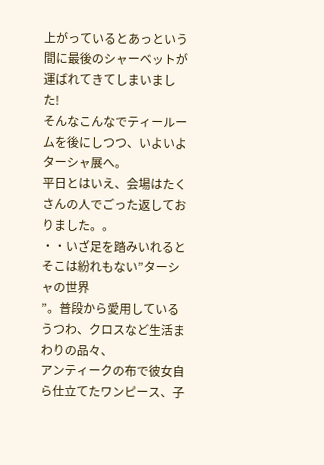上がっているとあっという間に最後のシャーベットが
運ばれてきてしまいました!
そんなこんなでティールームを後にしつつ、いよいよターシャ展へ。
平日とはいえ、会場はたくさんの人でごった返しておりました。。
・・いざ足を踏みいれるとそこは紛れもない”ターシャの世界
”。普段から愛用しているうつわ、クロスなど生活まわりの品々、
アンティークの布で彼女自ら仕立てたワンピース、子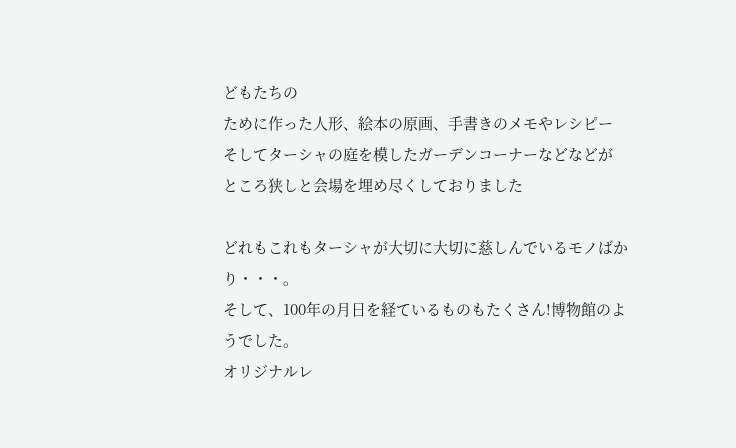どもたちの
ために作った人形、絵本の原画、手書きのメモやレシピー
そしてターシャの庭を模したガーデンコーナーなどなどが
ところ狭しと会場を埋め尽くしておりました

どれもこれもターシャが大切に大切に慈しんでいるモノばかり・・・。
そして、100年の月日を経ているものもたくさん!博物館のようでした。
オリジナルレ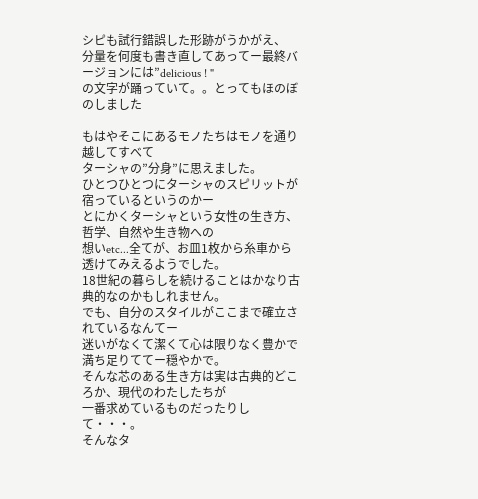シピも試行錯誤した形跡がうかがえ、
分量を何度も書き直してあってー最終バージョンには”delicious ! "
の文字が踊っていて。。とってもほのぼのしました

もはやそこにあるモノたちはモノを通り越してすべて
ターシャの”分身”に思えました。
ひとつひとつにターシャのスピリットが宿っているというのかー
とにかくターシャという女性の生き方、哲学、自然や生き物への
想いetc...全てが、お皿1枚から糸車から透けてみえるようでした。
18世紀の暮らしを続けることはかなり古典的なのかもしれません。
でも、自分のスタイルがここまで確立されているなんてー
迷いがなくて潔くて心は限りなく豊かで満ち足りててー穏やかで。
そんな芯のある生き方は実は古典的どころか、現代のわたしたちが
一番求めているものだったりして・・・。
そんなタ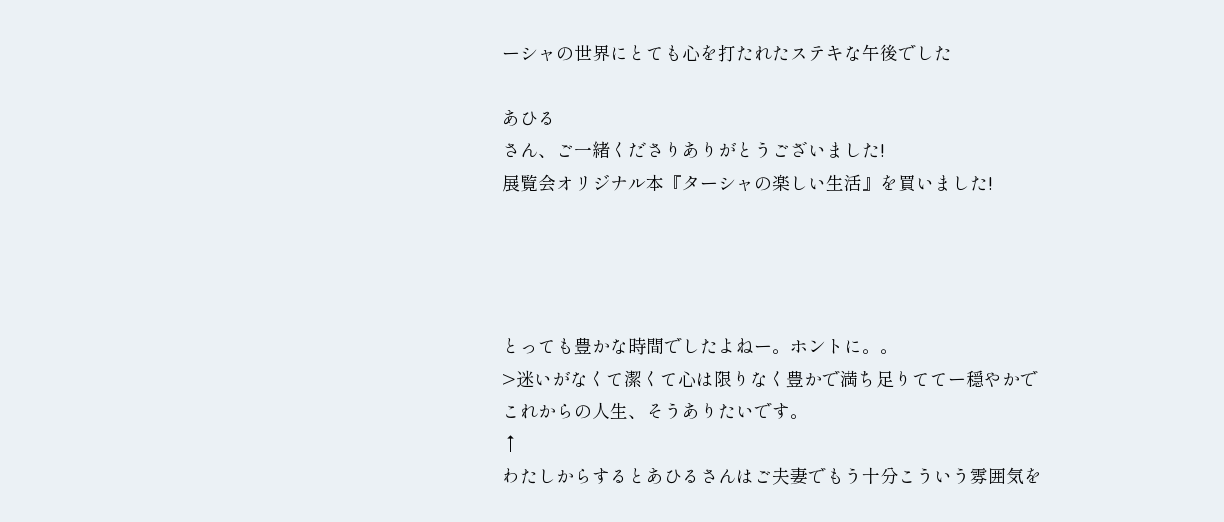ーシャの世界にとても心を打たれたステキな午後でした

あひる
さん、ご一緒くださりありがとうございました!
展覧会オリジナル本『ターシャの楽しい生活』を買いました!




とっても豊かな時間でしたよねー。ホントに。。
>迷いがなくて潔くて心は限りなく豊かで満ち足りててー穏やかで
これからの人生、そうありたいです。
↑
わたしからするとあひるさんはご夫妻でもう十分こういう雰囲気を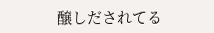醸しだされてる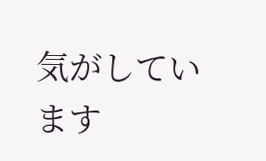気がしています